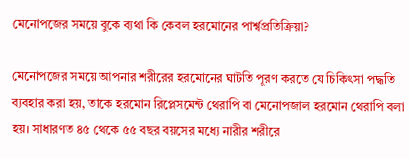মেনোপজের সময়ে বুকে ব্যথা কি কেবল হরমোনের পার্শ্বপ্রতিক্রিয়া?

মেনোপজের সময়ে আপনার শরীরের হরমোনের ঘাটতি পূরণ করতে যে চিকিৎসা পদ্ধতি ব্যবহার করা হয়, তাকে হরমোন রিপ্লেসমেন্ট থেরাপি বা মেনোপজাল হরমোন থেরাপি বলা হয়। সাধারণত ৪৫ থেকে ৫৫ বছর বয়সের মধ্যে নারীর শরীরে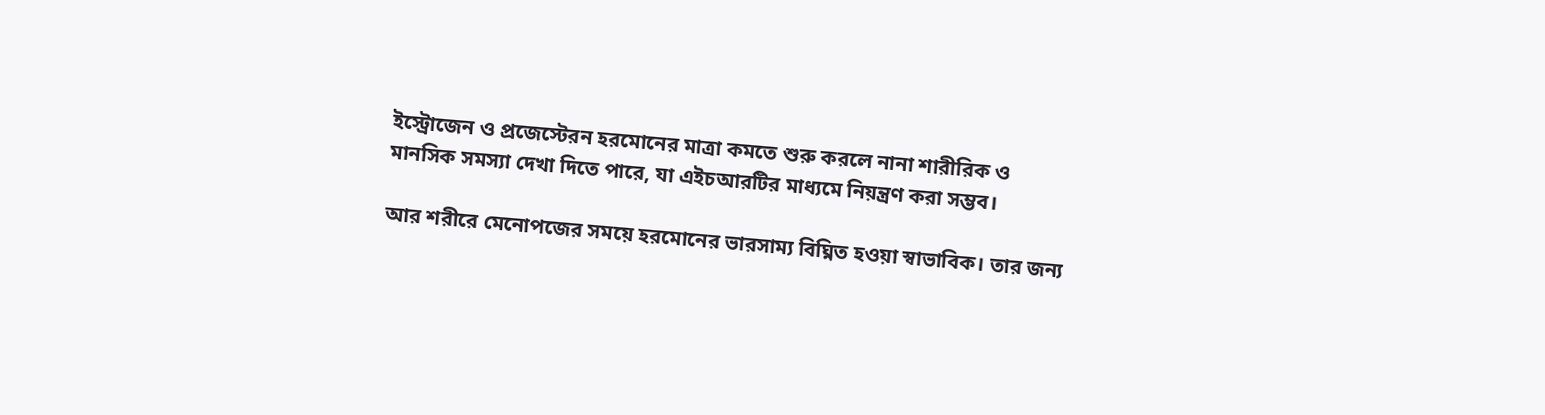ইস্ট্রোজেন ও প্রজেস্টেরন হরমোনের মাত্রা কমতে শুরু করলে নানা শারীরিক ও মানসিক সমস্যা দেখা দিতে পারে, যা এইচআরটির মাধ্যমে নিয়ন্ত্রণ করা সম্ভব।

আর শরীরে মেনোপজের সময়ে হরমোনের ভারসাম্য বিঘ্নিত হওয়া স্বাভাবিক। তার জন্য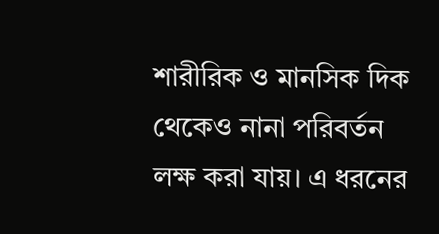শারীরিক ও মানসিক দিক থেকেও নানা পরিবর্তন লক্ষ করা যায়। এ ধরনের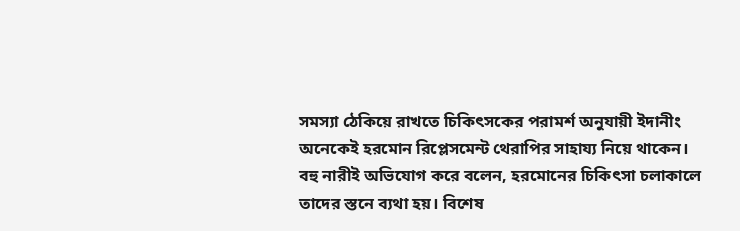সমস্যা ঠেকিয়ে রাখতে চিকিৎসকের পরামর্শ অনুযায়ী ইদানীং অনেকেই হরমোন রিপ্লেসমেন্ট থেরাপির সাহায্য নিয়ে থাকেন। বহু নারীই অভিযোগ করে বলেন, হরমোনের চিকিৎসা চলাকালে তাদের স্তনে ব্যথা হয়। বিশেষ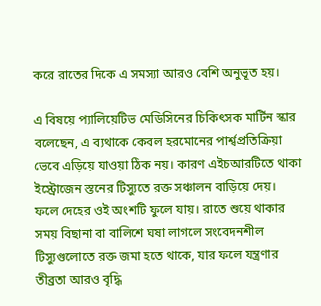করে রাতের দিকে এ সমস্যা আরও বেশি অনুভূত হয়।

এ বিষয়ে প্যালিয়েটিভ মেডিসিনের চিকিৎসক মার্টিন স্কার বলেছেন, এ ব্যথাকে কেবল হরমোনের পার্শ্বপ্রতিক্রিয়া ভেবে এড়িয়ে যাওয়া ঠিক নয়। কারণ এইচআরটিতে থাকা ইস্ট্রোজেন স্তনের টিস্যুতে রক্ত সঞ্চালন বাড়িয়ে দেয়। ফলে দেহের ওই অংশটি ফুলে যায়। রাতে শুয়ে থাকার সময় বিছানা বা বালিশে ঘষা লাগলে সংবেদনশীল টিস্যুগুলোতে রক্ত জমা হতে থাকে, যার ফলে যন্ত্রণার তীব্রতা আরও বৃদ্ধি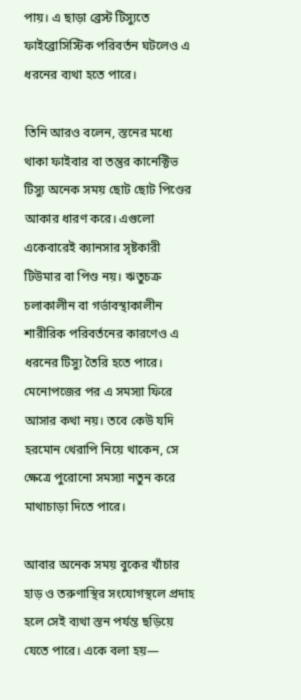পায়। এ ছাড়া ব্রেস্ট টিস্যুতে ফাইব্রোসিস্টিক পরিবর্তন ঘটলেও এ ধরনের ব্যথা হতে পারে।

তিনি আরও বলেন, স্তনের মধ্যে থাকা ফাইবার বা তন্তুর কানেক্টিভ টিস্যু অনেক সময় ছোট ছোট পিণ্ডের আকার ধারণ করে। এগুলো একেবারেই ক্যানসার সৃষ্টকারী টিউমার বা পিণ্ড নয়। ঋতুচক্র চলাকালীন বা গর্ভাবস্থাকালীন শারীরিক পরিবর্তনের কারণেও এ ধরনের টিস্যু তৈরি হতে পারে। মেনোপজের পর এ সমস্যা ফিরে আসার কথা নয়। তবে কেউ যদি হরমোন থেরাপি নিয়ে থাকেন, সে ক্ষেত্রে পুরোনো সমস্যা নতুন করে মাথাচাড়া দিতে পারে।

আবার অনেক সময় বুকের খাঁচার হাড় ও তরুণাস্থির সংযোগস্থলে প্রদাহ হলে সেই ব্যথা স্তন পর্যন্ত ছড়িয়ে যেতে পারে। একে বলা হয়—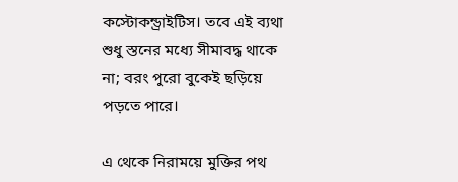কস্টোকন্ড্রাইটিস। তবে এই ব্যথা শুধু স্তনের মধ্যে সীমাবদ্ধ থাকে না; বরং পুরো বুকেই ছড়িয়ে পড়তে পারে।

এ থেকে নিরাময়ে মুক্তির পথ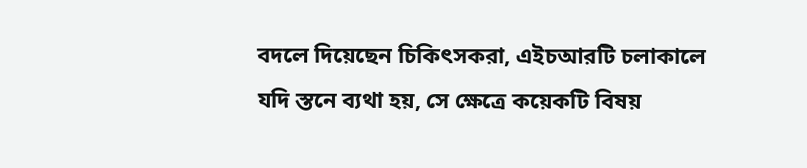বদলে দিয়েছেন চিকিৎসকরা, এইচআরটি চলাকালে যদি স্তনে ব্যথা হয়, সে ক্ষেত্রে কয়েকটি বিষয়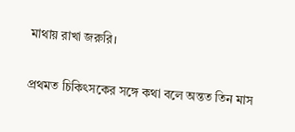মাথায় রাখা জরুরি।

প্রথমত চিকিৎসকের সঙ্গে কথা বলে অন্তত তিন মাস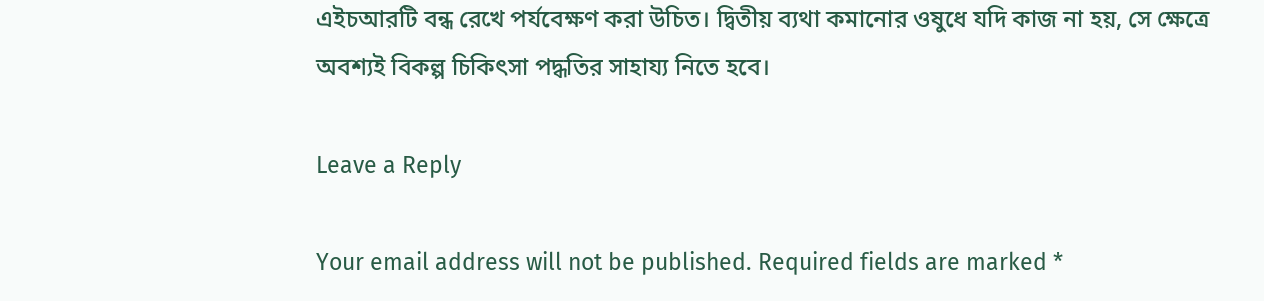এইচআরটি বন্ধ রেখে পর্যবেক্ষণ করা উচিত। দ্বিতীয় ব্যথা কমানোর ওষুধে যদি কাজ না হয়, সে ক্ষেত্রে অবশ্যই বিকল্প চিকিৎসা পদ্ধতির সাহায্য নিতে হবে।

Leave a Reply

Your email address will not be published. Required fields are marked *